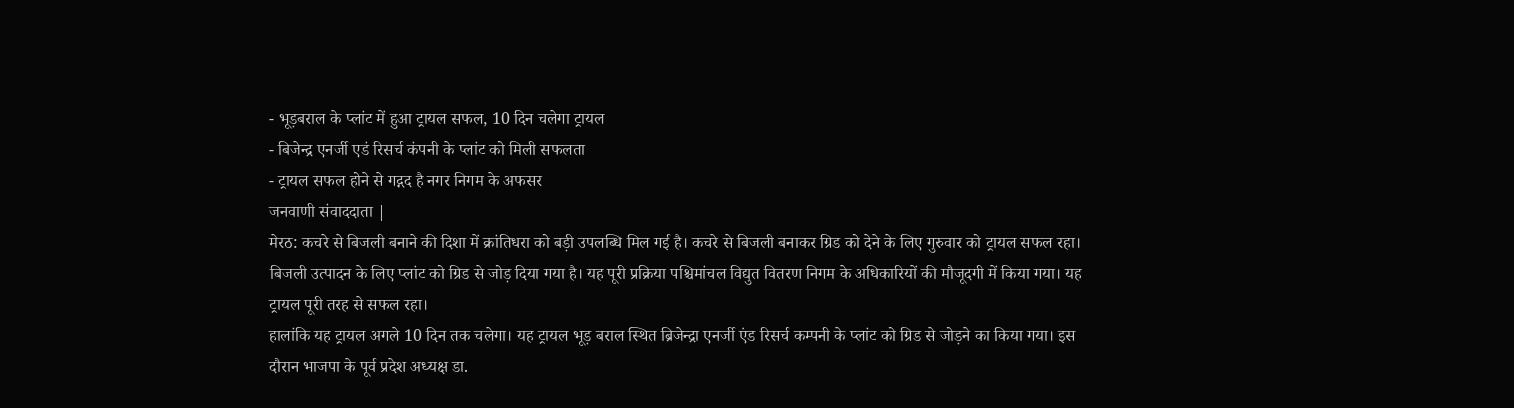- भूड़बराल के प्लांट में हुआ ट्रायल सफल, 10 दिन चलेगा ट्रायल
- बिजेन्द्र एनर्जी एडं रिसर्च कंपनी के प्लांट को मिली सफलता
- ट्रायल सफल होने से गद्गद है नगर निगम के अफसर
जनवाणी संवाददाता |
मेरठ: कचरे से बिजली बनाने की दिशा में क्रांतिधरा को बड़ी उपलब्धि मिल गई है। कचरे से बिजली बनाकर ग्रिड को देने के लिए गुरुवार को ट्रायल सफल रहा। बिजली उत्पादन के लिए प्लांट को ग्रिड से जोड़ दिया गया है। यह पूरी प्रक्रिया पश्चिमांचल विद्युत वितरण निगम के अधिकारियों की मौजूदगी में किया गया। यह ट्रायल पूरी तरह से सफल रहा।
हालांकि यह ट्रायल अगले 10 दिन तक चलेगा। यह ट्रायल भूड़ बराल स्थित ब्रिजेन्द्रा एनर्जी एंड रिसर्च कम्पनी के प्लांट को ग्रिड से जोड़ने का किया गया। इस दौरान भाजपा के पूर्व प्रदेश अध्यक्ष डा.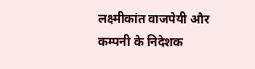लक्ष्मीकांत वाजपेयी और कम्पनी के निदेशक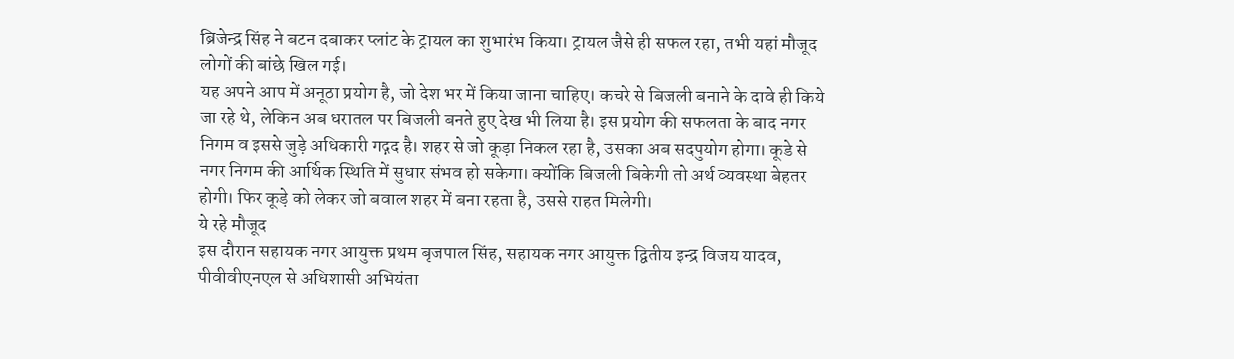ब्रिजेन्द्र सिंह ने बटन दबाकर प्लांट के ट्रायल का शुभारंभ किया। ट्रायल जैसे ही सफल रहा, तभी यहां मौजूद लोगों की बांछे खिल गई।
यह अपने आप में अनूठा प्रयोग है, जो देश भर में किया जाना चाहिए। कचरे से बिजली बनाने के दावे ही किये जा रहे थे, लेकिन अब धरातल पर बिजली बनते हुए देख भी लिया है। इस प्रयोग की सफलता के बाद नगर निगम व इससे जुड़े अधिकारी गद्गद है। शहर से जो कूड़ा निकल रहा है, उसका अब सदपुयोग होगा। कूडे से नगर निगम की आर्थिक स्थिति में सुधार संभव हो सकेगा। क्योंकि बिजली बिकेगी तो अर्थ व्यवस्था बेहतर होगी। फिर कूड़े को लेकर जो बवाल शहर में बना रहता है, उससे राहत मिलेगी।
ये रहे मौजूद
इस दौरान सहायक नगर आयुक्त प्रथम बृजपाल सिंह, सहायक नगर आयुक्त द्वितीय इन्द्र विजय यादव, पीवीवीएनएल से अधिशासी अभियंता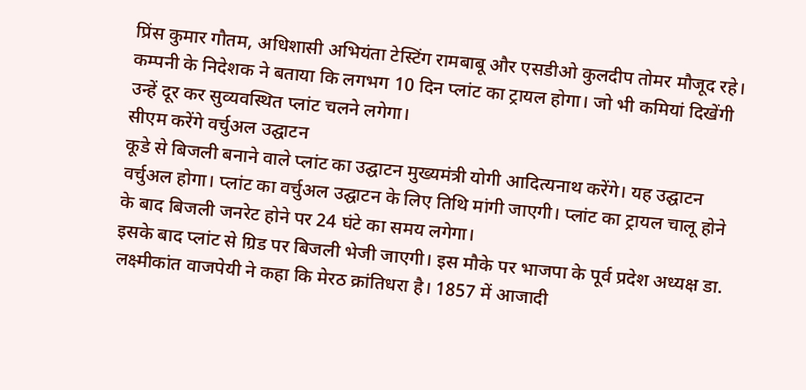प्रिंस कुमार गौतम, अधिशासी अभियंता टेस्टिंग रामबाबू और एसडीओ कुलदीप तोमर मौजूद रहे। कम्पनी के निदेशक ने बताया कि लगभग 10 दिन प्लांट का ट्रायल होगा। जो भी कमियां दिखेंगी उन्हें दूर कर सुव्यवस्थित प्लांट चलने लगेगा।
सीएम करेंगे वर्चुअल उद्घाटन
कूडे से बिजली बनाने वाले प्लांट का उद्घाटन मुख्यमंत्री योगी आदित्यनाथ करेंगे। यह उद्घाटन वर्चुअल होगा। प्लांट का वर्चुअल उद्घाटन के लिए तिथि मांगी जाएगी। प्लांट का ट्रायल चालू होने के बाद बिजली जनरेट होने पर 24 घंटे का समय लगेगा।
इसके बाद प्लांट से ग्रिड पर बिजली भेजी जाएगी। इस मौके पर भाजपा के पूर्व प्रदेश अध्यक्ष डा. लक्ष्मीकांत वाजपेयी ने कहा कि मेरठ क्रांतिधरा है। 1857 में आजादी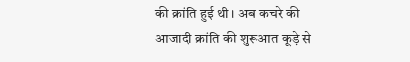की क्रांति हुई थी। अब कचरे की आजादी क्रांति की शुरूआत कूड़े से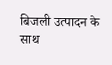बिजली उत्पादन के साथ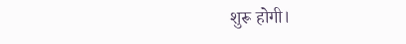शुरू होगी।